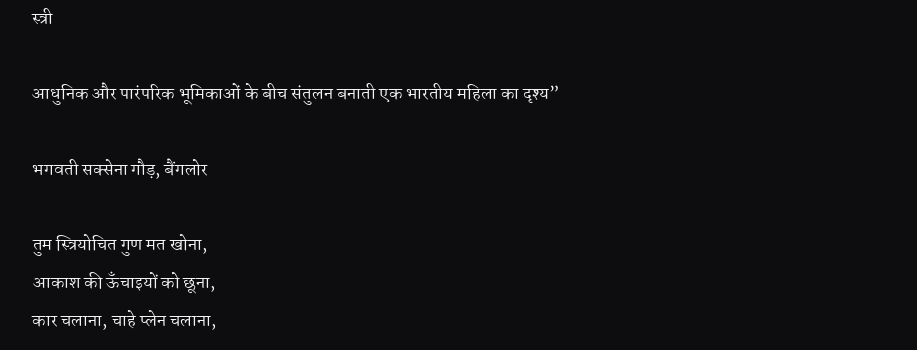स्त्री

आधुनिक और पारंपरिक भूमिकाओं के बीच संतुलन बनाती एक भारतीय महिला का दृश्य”

भगवती सक्सेना गौड़, बैंगलोर

तुम स्त्रियोचित गुण मत खोना,
आकाश की ऊँचाइयों को छूना,
कार चलाना, चाहे प्लेन चलाना,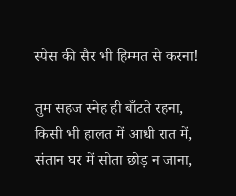स्पेस की सैर भी हिम्मत से करना!

तुम सहज स्नेह ही बाँटते रहना,
किसी भी हालत में आधी रात में,
संतान घर में सोता छोड़ न जाना,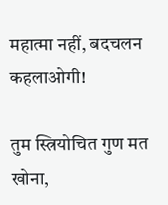महात्मा नहीं, बदचलन कहलाओगी!

तुम स्त्रियोचित गुण मत खोना,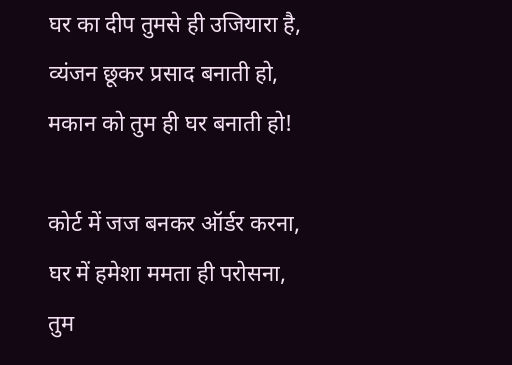घर का दीप तुमसे ही उजियारा है,
व्यंजन छूकर प्रसाद बनाती हो,
मकान को तुम ही घर बनाती हो!

कोर्ट में जज बनकर ऑर्डर करना,
घर में हमेशा ममता ही परोसना,
तुम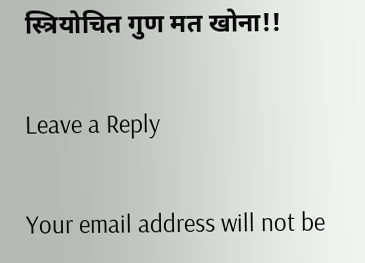स्त्रियोचित गुण मत खोना!!

Leave a Reply

Your email address will not be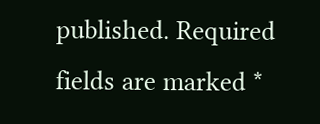published. Required fields are marked *